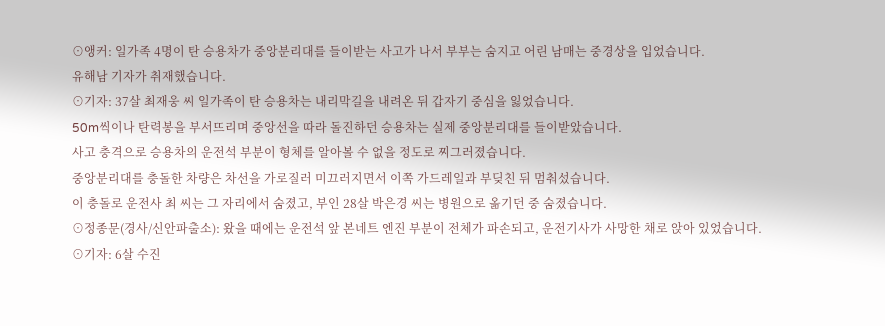⊙앵커: 일가족 4명이 탄 승용차가 중앙분리대를 들이받는 사고가 나서 부부는 숨지고 어린 남매는 중경상을 입었습니다.
유해남 기자가 취재했습니다.
⊙기자: 37살 최재웅 씨 일가족이 탄 승용차는 내리막길을 내려온 뒤 갑자기 중심을 잃었습니다.
50m씩이나 탄력봉을 부서뜨리며 중앙선을 따라 돌진하던 승용차는 실제 중앙분리대를 들이받았습니다.
사고 충격으로 승용차의 운전석 부분이 형체를 알아볼 수 없을 정도로 찌그러졌습니다.
중앙분리대를 충돌한 차량은 차선을 가로질러 미끄러지면서 이쪽 가드레일과 부딪친 뒤 멈춰섰습니다.
이 충돌로 운전사 최 씨는 그 자리에서 숨졌고, 부인 28살 박은경 씨는 병원으로 옮기던 중 숨졌습니다.
⊙정종문(경사/신안파출소): 왔을 때에는 운전석 앞 본네트 엔진 부분이 전체가 파손되고, 운전기사가 사망한 채로 앉아 있었습니다.
⊙기자: 6살 수진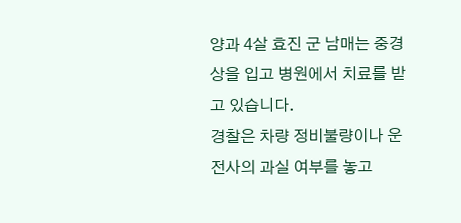양과 4살 효진 군 남매는 중경상을 입고 병원에서 치료를 받고 있습니다.
경찰은 차량 정비불량이나 운전사의 과실 여부를 놓고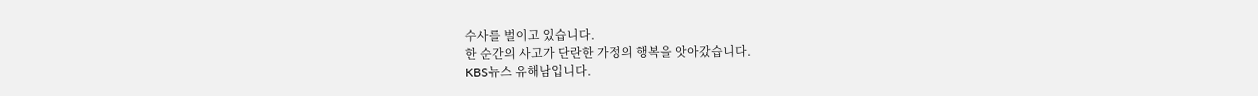수사를 벌이고 있습니다.
한 순간의 사고가 단란한 가정의 행복을 앗아갔습니다.
KBS뉴스 유해남입니다.